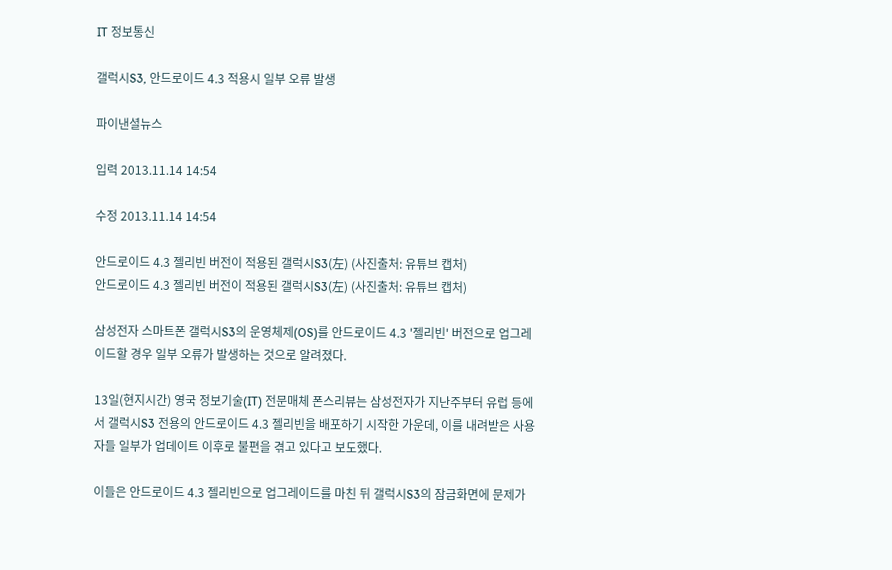IT 정보통신

갤럭시S3, 안드로이드 4.3 적용시 일부 오류 발생

파이낸셜뉴스

입력 2013.11.14 14:54

수정 2013.11.14 14:54

안드로이드 4.3 젤리빈 버전이 적용된 갤럭시S3(左) (사진출처: 유튜브 캡처)
안드로이드 4.3 젤리빈 버전이 적용된 갤럭시S3(左) (사진출처: 유튜브 캡처)

삼성전자 스마트폰 갤럭시S3의 운영체제(OS)를 안드로이드 4.3 '젤리빈' 버전으로 업그레이드할 경우 일부 오류가 발생하는 것으로 알려졌다.

13일(현지시간) 영국 정보기술(IT) 전문매체 폰스리뷰는 삼성전자가 지난주부터 유럽 등에서 갤럭시S3 전용의 안드로이드 4.3 젤리빈을 배포하기 시작한 가운데, 이를 내려받은 사용자들 일부가 업데이트 이후로 불편을 겪고 있다고 보도했다.

이들은 안드로이드 4.3 젤리빈으로 업그레이드를 마친 뒤 갤럭시S3의 잠금화면에 문제가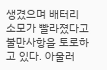생겼으며 배터리 소모가 빨라졌다고 불만사항을 토로하고 있다. 아울러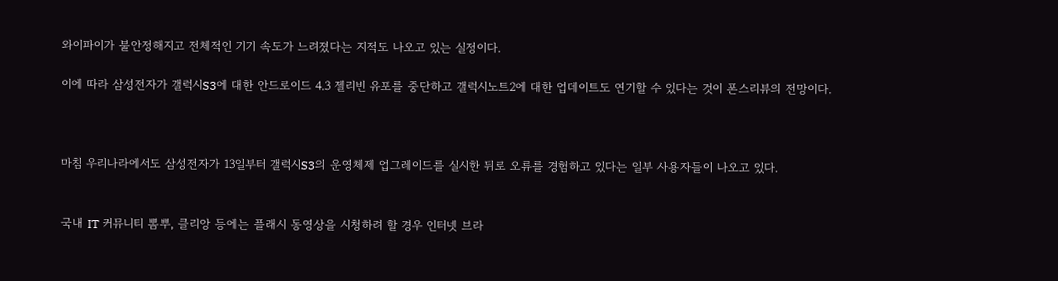와이파이가 불안정해지고 전체적인 기기 속도가 느려졌다는 지적도 나오고 있는 실정이다.

이에 따라 삼성전자가 갤럭시S3에 대한 안드로이드 4.3 젤리빈 유포를 중단하고 갤럭시노트2에 대한 업데이트도 연기할 수 있다는 것이 폰스리뷰의 전망이다.



마침 우리나라에서도 삼성전자가 13일부터 갤럭시S3의 운영체제 업그레이드를 실시한 뒤로 오류를 경험하고 있다는 일부 사용자들이 나오고 있다.


국내 IT 커뮤니티 뽐뿌, 클리앙 등에는 플래시 동영상을 시청하려 할 경우 인터넷 브라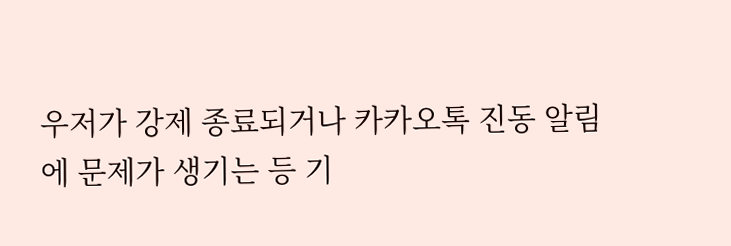우저가 강제 종료되거나 카카오톡 진동 알림에 문제가 생기는 등 기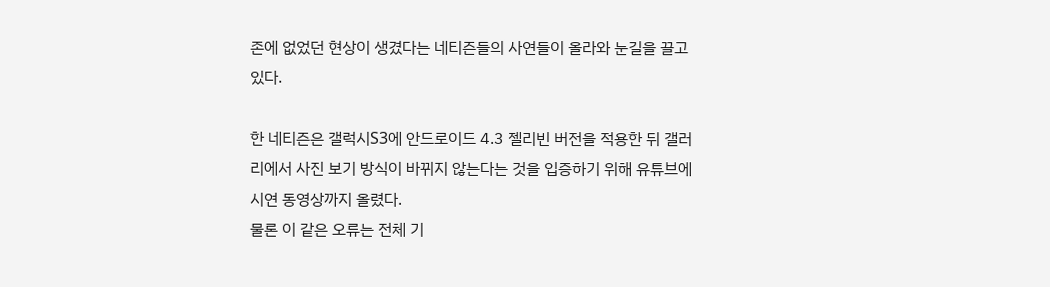존에 없었던 현상이 생겼다는 네티즌들의 사연들이 올라와 눈길을 끌고 있다.

한 네티즌은 갤럭시S3에 안드로이드 4.3 젤리빈 버전을 적용한 뒤 갤러리에서 사진 보기 방식이 바뀌지 않는다는 것을 입증하기 위해 유튜브에 시연 동영상까지 올렸다.
물론 이 같은 오류는 전체 기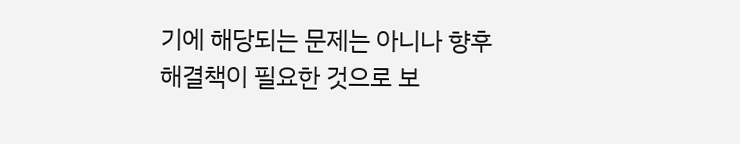기에 해당되는 문제는 아니나 향후 해결책이 필요한 것으로 보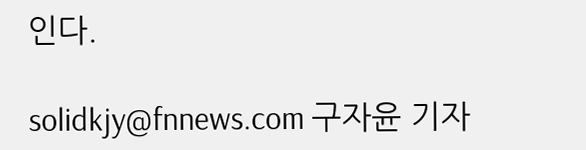인다.

solidkjy@fnnews.com 구자윤 기자